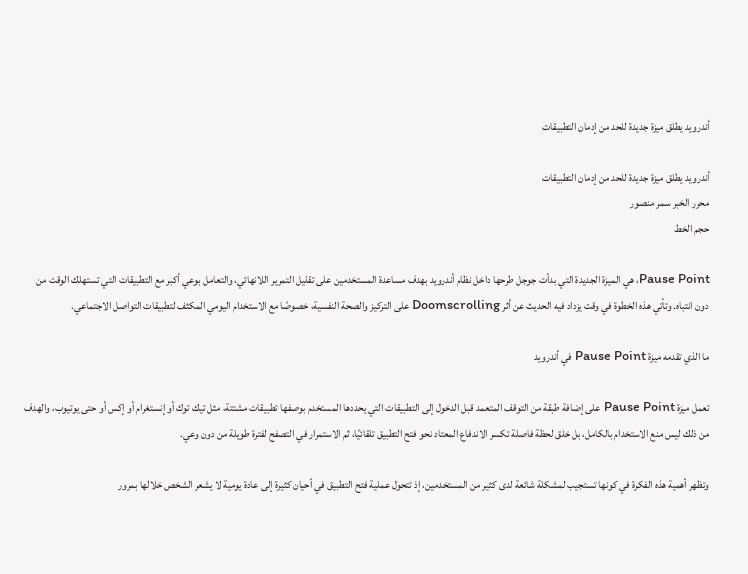أندرويد يطلق ميزة جديدة للحد من إدمان التطبيقات

أندرويد يطلق ميزة جديدة للحد من إدمان التطبيقات
محرر الخبر سمر منصور
حجم الخط

Pause Point، هي الميزة الجديدة التي بدأت جوجل طرحها داخل نظام أندرويد بهدف مساعدة المستخدمين على تقليل التمرير اللانهائي، والتعامل بوعي أكبر مع التطبيقات التي تستهلك الوقت من دون انتباه. وتأتي هذه الخطوة في وقت يزداد فيه الحديث عن أثر Doomscrolling على التركيز والصحة النفسية، خصوصًا مع الاستخدام اليومي المكثف لتطبيقات التواصل الاجتماعي.

ما الذي تقدمه ميزة Pause Point في أندرويد

تعمل ميزة Pause Point على إضافة طبقة من التوقف المتعمد قبل الدخول إلى التطبيقات التي يحددها المستخدم بوصفها تطبيقات مشتتة، مثل تيك توك أو إنستغرام أو إكس أو حتى يوتيوب، والهدف من ذلك ليس منع الاستخدام بالكامل، بل خلق لحظة فاصلة تكسر الاندفاع المعتاد نحو فتح التطبيق تلقائيًا، ثم الاستمرار في التصفح لفترة طويلة من دون وعي.

وتظهر أهمية هذه الفكرة في كونها تستجيب لمشكلة شائعة لدى كثير من المستخدمين، إذ تتحول عملية فتح التطبيق في أحيان كثيرة إلى عادة يومية لا يشعر الشخص خلالها بمرور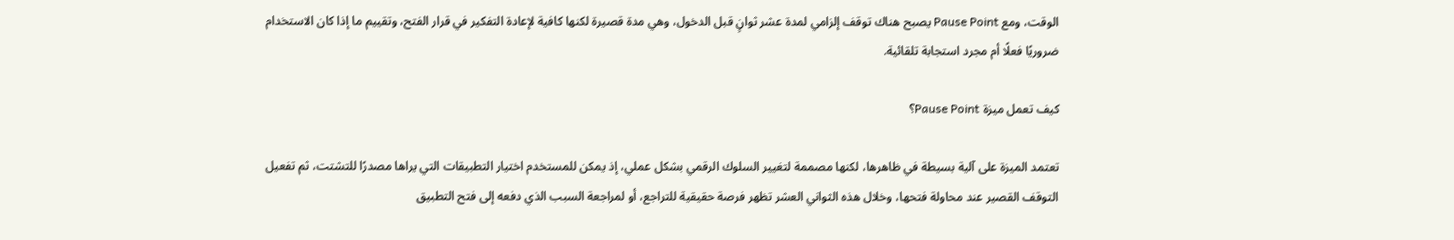الوقت، ومع Pause Point يصبح هناك توقف إلزامي لمدة عشر ثوانٍ قبل الدخول، وهي مدة قصيرة لكنها كافية لإعادة التفكير في قرار الفتح، وتقييم ما إذا كان الاستخدام ضروريًا فعلًا أم مجرد استجابة تلقائية.

كيف تعمل ميزة Pause Point؟

تعتمد الميزة على آلية بسيطة في ظاهرها، لكنها مصممة لتغيير السلوك الرقمي بشكل عملي، إذ يمكن للمستخدم اختيار التطبيقات التي يراها مصدرًا للتشتت، ثم تفعيل التوقف القصير عند محاولة فتحها، وخلال هذه الثواني العشر تظهر فرصة حقيقية للتراجع، أو لمراجعة السبب الذي دفعه إلى فتح التطبيق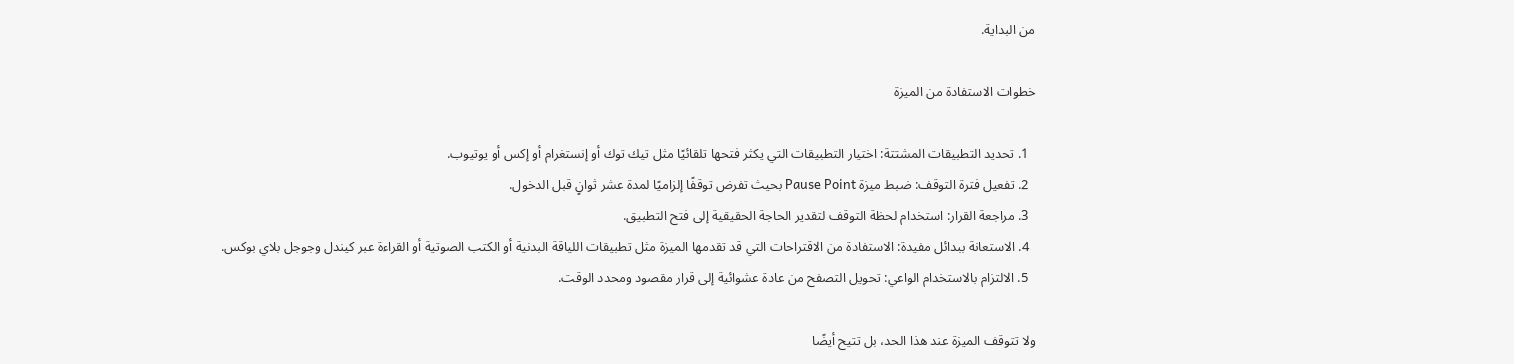من البداية.

خطوات الاستفادة من الميزة

  1. تحديد التطبيقات المشتتة: اختيار التطبيقات التي يكثر فتحها تلقائيًا مثل تيك توك أو إنستغرام أو إكس أو يوتيوب.
  2. تفعيل فترة التوقف: ضبط ميزة Pause Point بحيث تفرض توقفًا إلزاميًا لمدة عشر ثوانٍ قبل الدخول.
  3. مراجعة القرار: استخدام لحظة التوقف لتقدير الحاجة الحقيقية إلى فتح التطبيق.
  4. الاستعانة ببدائل مفيدة: الاستفادة من الاقتراحات التي قد تقدمها الميزة مثل تطبيقات اللياقة البدنية أو الكتب الصوتية أو القراءة عبر كيندل وجوجل بلاي بوكس.
  5. الالتزام بالاستخدام الواعي: تحويل التصفح من عادة عشوائية إلى قرار مقصود ومحدد الوقت.

ولا تتوقف الميزة عند هذا الحد، بل تتيح أيضًا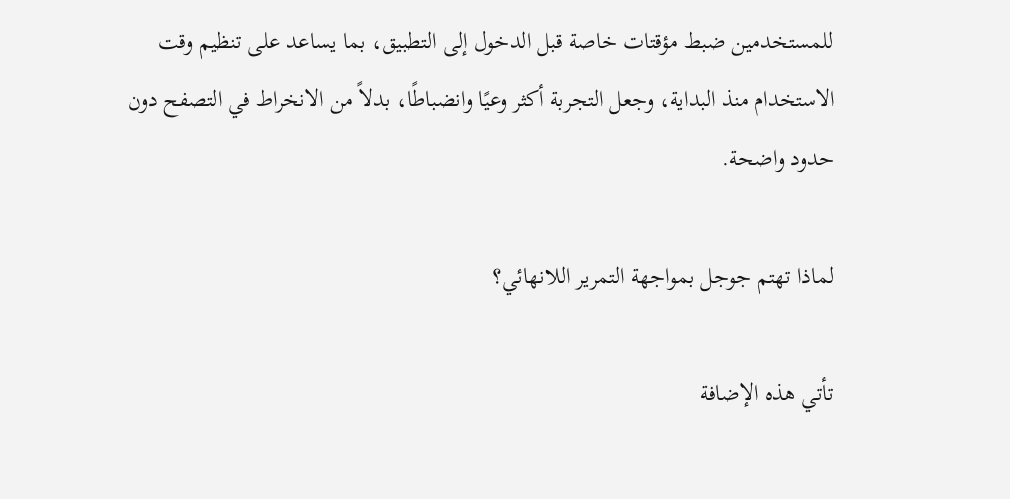للمستخدمين ضبط مؤقتات خاصة قبل الدخول إلى التطبيق، بما يساعد على تنظيم وقت الاستخدام منذ البداية، وجعل التجربة أكثر وعيًا وانضباطًا، بدلاً من الانخراط في التصفح دون حدود واضحة.

لماذا تهتم جوجل بمواجهة التمرير اللانهائي؟

تأتي هذه الإضافة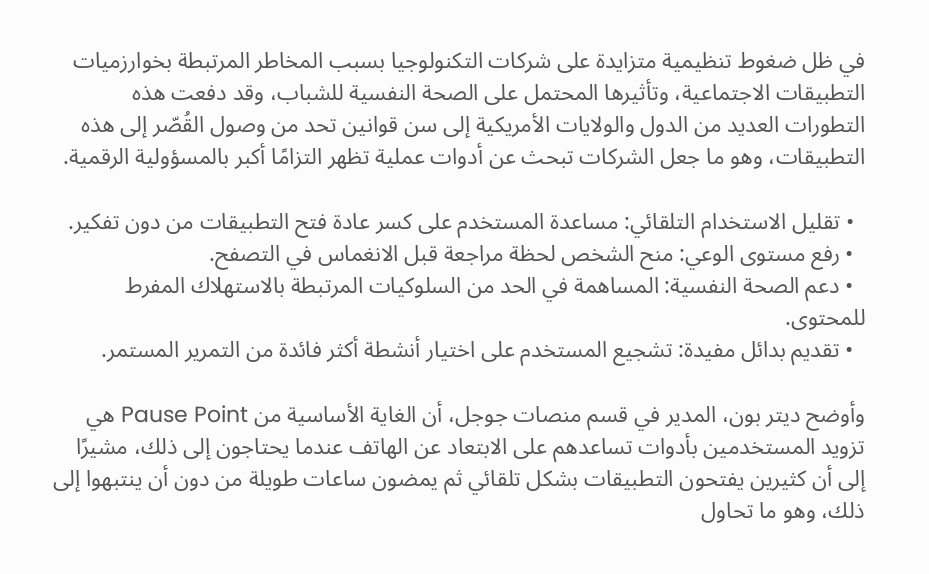في ظل ضغوط تنظيمية متزايدة على شركات التكنولوجيا بسبب المخاطر المرتبطة بخوارزميات التطبيقات الاجتماعية، وتأثيرها المحتمل على الصحة النفسية للشباب، وقد دفعت هذه التطورات العديد من الدول والولايات الأمريكية إلى سن قوانين تحد من وصول القُصّر إلى هذه التطبيقات، وهو ما جعل الشركات تبحث عن أدوات عملية تظهر التزامًا أكبر بالمسؤولية الرقمية.

  • تقليل الاستخدام التلقائي: مساعدة المستخدم على كسر عادة فتح التطبيقات من دون تفكير.
  • رفع مستوى الوعي: منح الشخص لحظة مراجعة قبل الانغماس في التصفح.
  • دعم الصحة النفسية: المساهمة في الحد من السلوكيات المرتبطة بالاستهلاك المفرط للمحتوى.
  • تقديم بدائل مفيدة: تشجيع المستخدم على اختيار أنشطة أكثر فائدة من التمرير المستمر.

وأوضح ديتر بون، المدير في قسم منصات جوجل، أن الغاية الأساسية من Pause Point هي تزويد المستخدمين بأدوات تساعدهم على الابتعاد عن الهاتف عندما يحتاجون إلى ذلك، مشيرًا إلى أن كثيرين يفتحون التطبيقات بشكل تلقائي ثم يمضون ساعات طويلة من دون أن ينتبهوا إلى ذلك، وهو ما تحاول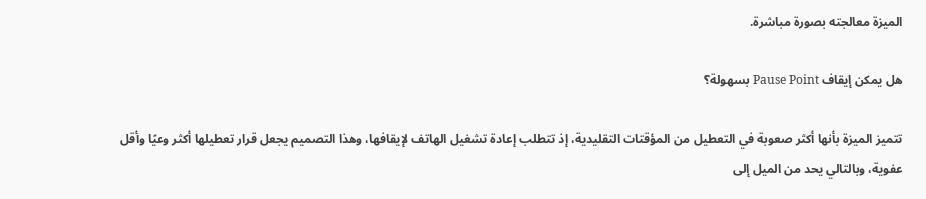الميزة معالجته بصورة مباشرة.

هل يمكن إيقاف Pause Point بسهولة؟

تتميز الميزة بأنها أكثر صعوبة في التعطيل من المؤقتات التقليدية، إذ تتطلب إعادة تشغيل الهاتف لإيقافها، وهذا التصميم يجعل قرار تعطيلها أكثر وعيًا وأقل عفوية، وبالتالي يحد من الميل إلى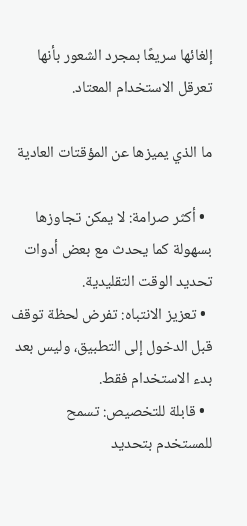إلغائها سريعًا بمجرد الشعور بأنها تعرقل الاستخدام المعتاد.

ما الذي يميزها عن المؤقتات العادية

  • أكثر صرامة: لا يمكن تجاوزها بسهولة كما يحدث مع بعض أدوات تحديد الوقت التقليدية.
  • تعزيز الانتباه: تفرض لحظة توقف قبل الدخول إلى التطبيق، وليس بعد بدء الاستخدام فقط.
  • قابلة للتخصيص: تسمح للمستخدم بتحديد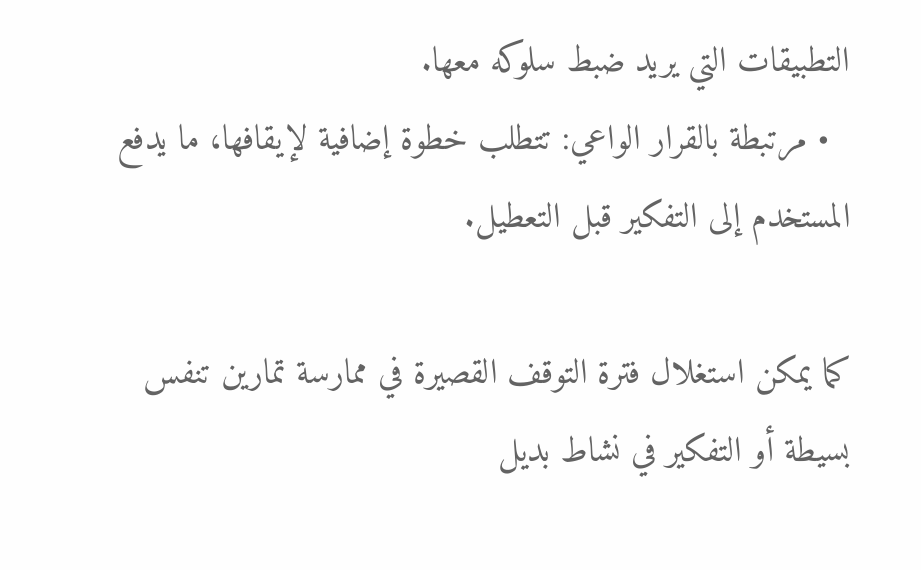التطبيقات التي يريد ضبط سلوكه معها.
  • مرتبطة بالقرار الواعي: تتطلب خطوة إضافية لإيقافها، ما يدفع المستخدم إلى التفكير قبل التعطيل.

كما يمكن استغلال فترة التوقف القصيرة في ممارسة تمارين تنفس بسيطة أو التفكير في نشاط بديل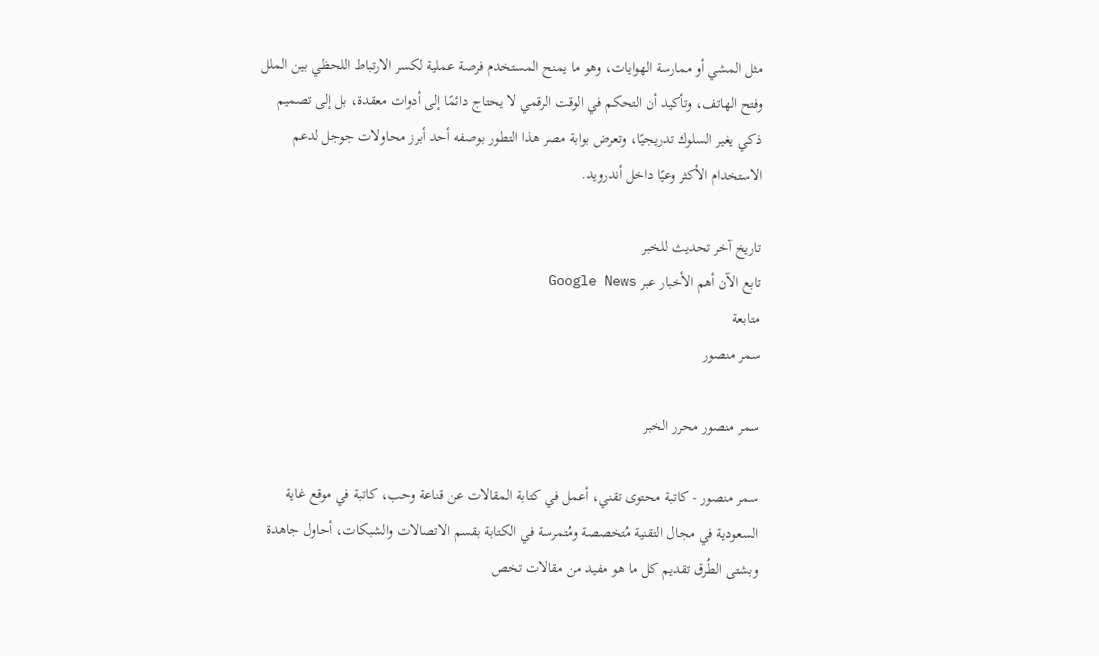مثل المشي أو ممارسة الهوايات، وهو ما يمنح المستخدم فرصة عملية لكسر الارتباط اللحظي بين الملل وفتح الهاتف، وتأكيد أن التحكم في الوقت الرقمي لا يحتاج دائمًا إلى أدوات معقدة، بل إلى تصميم ذكي يغير السلوك تدريجيًا، وتعرض بوابة مصر هذا التطور بوصفه أحد أبرز محاولات جوجل لدعم الاستخدام الأكثر وعيًا داخل أندرويد.

تاريخ آخر تحديث للخبر
تابع الآن أهم الأخبار عبر Google News
متابعة
سمر منصور

سمر منصور محرر الخبر

سمر منصور - كاتبة محتوى تقني، أعمل في كتابة المقالات عن قناعة وحب، كاتبة في موقع غاية السعودية في مجال التقنية مُتخصصة ومُتمرسة في الكتابة بقسم الاتصالات والشبكات، أحاول جاهدة وبشتى الطُرق تقديم كل ما هو مفيد من مقالات تخص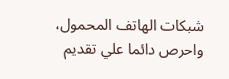شبكات الهاتف المحمول، واحرص دائما علي تقديم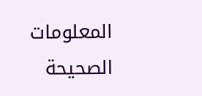المعلومات الصحيحة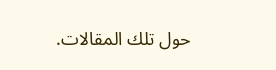حول تلك المقالات.